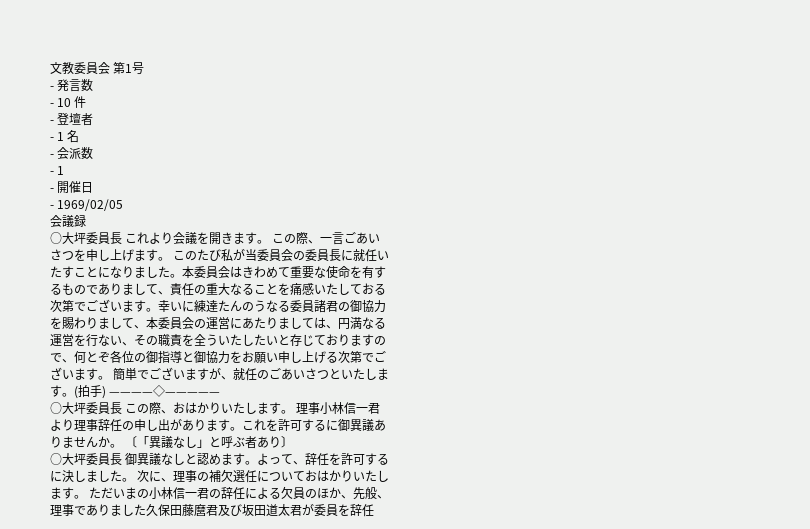文教委員会 第1号
- 発言数
- 10 件
- 登壇者
- 1 名
- 会派数
- 1
- 開催日
- 1969/02/05
会議録
○大坪委員長 これより会議を開きます。 この際、一言ごあいさつを申し上げます。 このたび私が当委員会の委員長に就任いたすことになりました。本委員会はきわめて重要な使命を有するものでありまして、責任の重大なることを痛感いたしておる次第でございます。幸いに練達たんのうなる委員諸君の御協力を賜わりまして、本委員会の運営にあたりましては、円満なる運営を行ない、その職責を全ういたしたいと存じておりますので、何とぞ各位の御指導と御協力をお願い申し上げる次第でございます。 簡単でございますが、就任のごあいさつといたします。(拍手) ————◇—————
○大坪委員長 この際、おはかりいたします。 理事小林信一君より理事辞任の申し出があります。これを許可するに御異議ありませんか。 〔「異議なし」と呼ぶ者あり〕
○大坪委員長 御異議なしと認めます。よって、辞任を許可するに決しました。 次に、理事の補欠選任についておはかりいたします。 ただいまの小林信一君の辞任による欠員のほか、先般、理事でありました久保田藤麿君及び坂田道太君が委員を辞任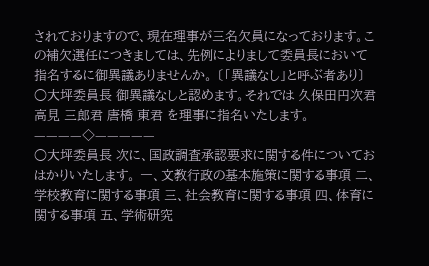されておりますので、現在理事が三名欠員になっております。この補欠選任につきましては、先例によりまして委員長において指名するに御異議ありませんか。 〔「異議なし」と呼ぶ者あり〕
○大坪委員長 御異議なしと認めます。それでは 久保田円次君 高見 三郎君 唐橋 東君 を理事に指名いたします。 ————◇—————
○大坪委員長 次に、国政調査承認要求に関する件についておはかりいたします。 一、文教行政の基本施策に関する事項 二、学校教育に関する事項 三、社会教育に関する事項 四、体育に関する事項 五、学術研究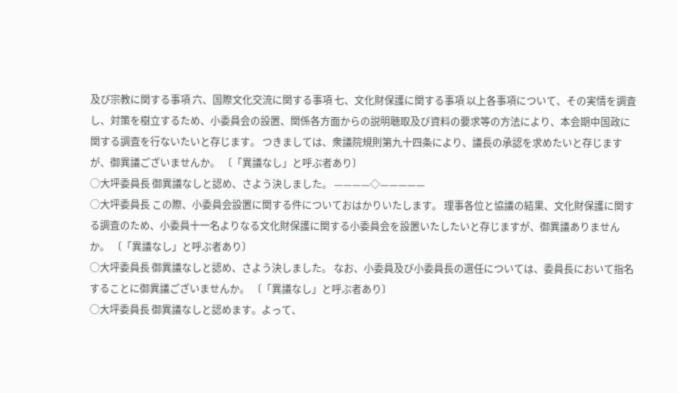及び宗教に関する事項 六、国際文化交流に関する事項 七、文化財保護に関する事項 以上各事項について、その実情を調査し、対策を樹立するため、小委員会の設置、関係各方面からの説明聴取及び資料の要求等の方法により、本会期中国政に関する調査を行ないたいと存じます。 つきましては、衆議院規則第九十四条により、議長の承認を求めたいと存じますが、御異議ございませんか。 〔「異議なし」と呼ぶ者あり〕
○大坪委員長 御異議なしと認め、さよう決しました。 ————◇—————
○大坪委員長 この際、小委員会設置に関する件についておはかりいたします。 理事各位と協議の結果、文化財保護に関する調査のため、小委員十一名よりなる文化財保護に関する小委員会を設置いたしたいと存じますが、御異議ありませんか。 〔「異議なし」と呼ぶ者あり〕
○大坪委員長 御異議なしと認め、さよう決しました。 なお、小委員及び小委員長の選任については、委員長において指名することに御異議ございませんか。 〔「異議なし」と呼ぶ者あり〕
○大坪委員長 御異議なしと認めます。よって、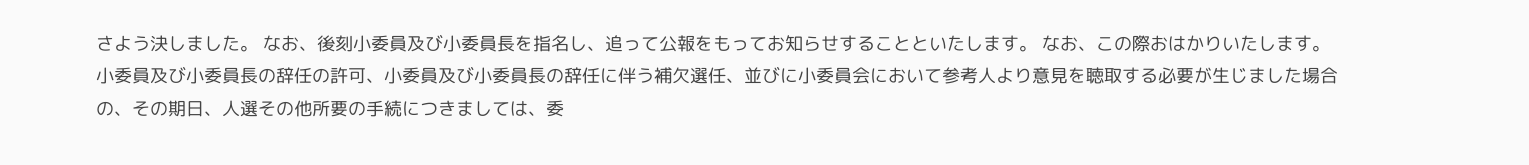さよう決しました。 なお、後刻小委員及び小委員長を指名し、追って公報をもってお知らせすることといたします。 なお、この際おはかりいたします。 小委員及び小委員長の辞任の許可、小委員及び小委員長の辞任に伴う補欠選任、並びに小委員会において参考人より意見を聴取する必要が生じました場合の、その期日、人選その他所要の手続につきましては、委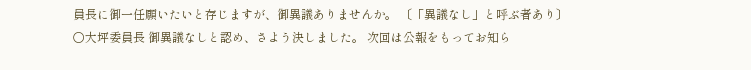員長に御一任願いたいと存じますが、御異議ありませんか。 〔「異議なし」と呼ぶ者あり〕
○大坪委員長 御異議なしと認め、さよう決しました。 次回は公報をもってお知ら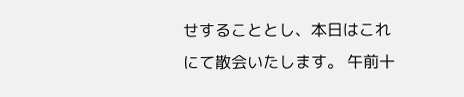せすることとし、本日はこれにて散会いたします。 午前十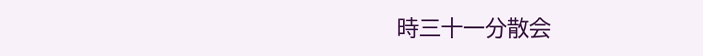時三十一分散会